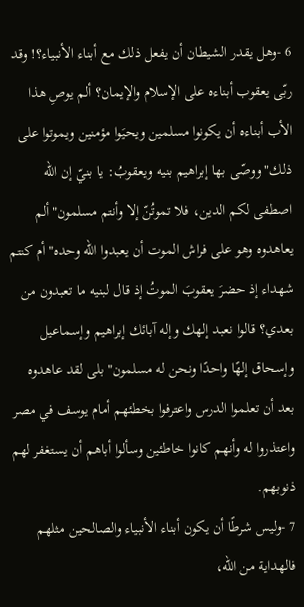6 -وهل يقدر الشيطان أن يفعل ذلك مع أبناء الأنبياء؟! وقد ربّى يعقوب أبناءه على الإسلام والإيمان؟ ألم يوصِ هذا الأب أبناءه أن يكونوا مسلمين ويحيَوا مؤمنين ويموتوا على ذلك"ووصّى بها إبراهيم بنيه ويعقوبُ: يا بنيّ إن الله اصطفى لكم الدين، فلا تموتُنّ إلا وأنتم مسلمون"ألم يعاهدوه وهو على فراش الموت أن يعبدوا الله وحده"أم كنتم شهداء إذ حضرَ يعقوبَ الموتُ إذ قال لبنيه ما تعبدون من بعدي؟ قالوا نعبد إلهك وإله آبائك إبراهيم وإسماعيل وإسحاق إلهًا واحدًا ونحن له مسلمون"بلى لقد عاهدوه بعد أن تعلموا الدرس واعترفوا بخطئهم أمام يوسف في مصر واعتذروا له وأنهم كانوا خاطئين وسألوا أباهم أن يستغفر لهم ذنوبهم.
7 -وليس شرطًا أن يكون أبناء الأنبياء والصالحين مثلهم فالهداية من الله،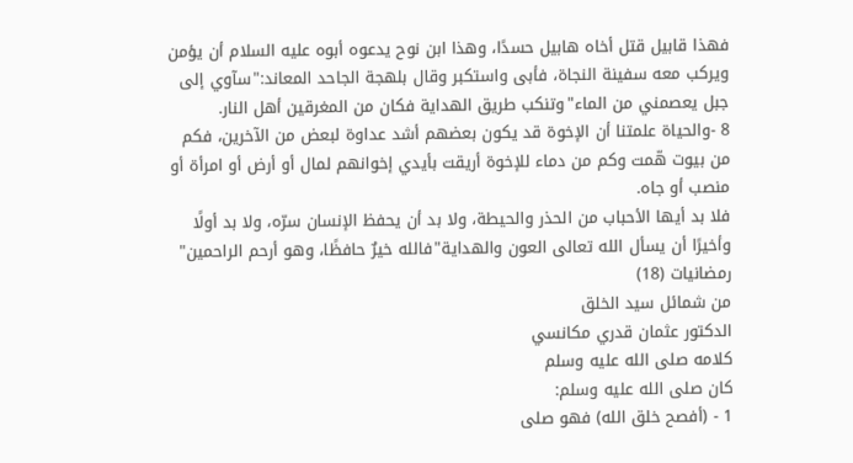فهذا قابيل قتل أخاه هابيل حسدًا، وهذا ابن نوح يدعوه أبوه عليه السلام أن يؤمن ويركب معه سفينة النجاة، فأبى واستكبر وقال بلهجة الجاحد المعاند:"سآوي إلى جبل يعصمني من الماء"وتنكب طريق الهداية فكان من المغرقين أهل النار.
8 -والحياة علمتنا أن الإخوة قد يكون بعضهم أشد عداوة لبعض من الآخرين، فكم من بيوت هّمت وكم من دماء للإخوة أريقت بأيدي إخوانهم لمال أو أرض أو امرأة أو منصب أو جاه.
فلا بد أيها الأحباب من الحذر والحيطة، ولا بد أن يحفظ الإنسان سرّه، ولا بد أولًا وأخيرًا أن يسأل الله تعالى العون والهداية"فالله خيرٌ حافظًا، وهو أرحم الراحمين"
رمضانيات (18)
من شمائل سيد الخلق
الدكتور عثمان قدري مكانسي
كلامه صلى الله عليه وسلم
كان صلى الله عليه وسلم:
1 - (أفصح خلق الله) فهو صلى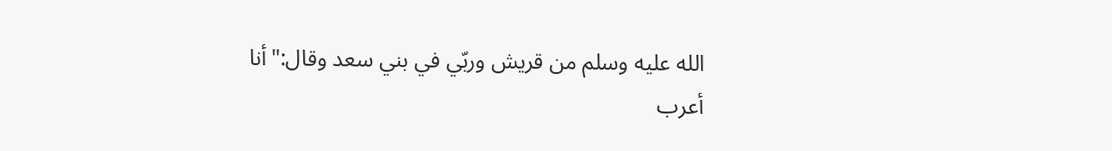الله عليه وسلم من قريش وربّي في بني سعد وقال:"أنا أعرب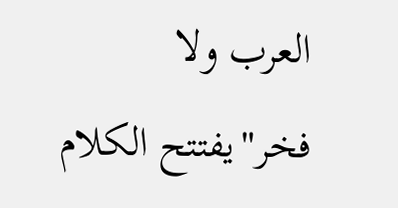العرب ولا فخر"يفتتح الكلام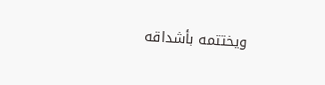ويختتمه بأشداقه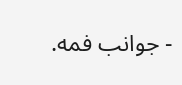- جوانب فمه.